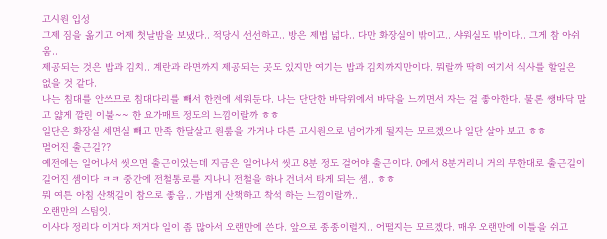고시원 입성
그제 짐을 옮기고 어제 첫날밤을 보냈다.. 적당시 선선하고.. 방은 제법 넓다.. 다만 화장실이 밖이고.. 샤워실도 밖이다.. 그게 참 아쉬움..
제공되는 것은 밥과 김치.. 계란과 라면까지 제공되는 곳도 있지만 여기는 밥과 김치까지만이다. 뭐랄까 딱히 여기서 식사를 할일은 없을 것 같다.
나는 침대를 안쓰므로 침대다리를 빼서 한켠에 세워둔다. 나는 단단한 바닥위에서 바닥을 느끼면서 자는 걸 좋아한다. 물론 쌩바닥 말고 얇게 깔린 이불~~ 한 요가매트 정도의 느낌이랄까 ㅎㅎ
일단은 화장실 세면실 빼고 만족 한달살고 원룸을 가거나 다른 고시원으로 넘어가게 될지는 모르겠으나 일단 살아 보고 ㅎㅎ
멀어진 출근길??
예전에는 일어나서 씻으면 출근이었는데 지금은 일어나서 씻고 8분 정도 걸어야 출근이다. 0에서 8분거리니 거의 무한대로 출근길이 길어진 셈이다 ㅋㅋ 중간에 전철통로를 지나니 전철을 하나 건너서 타게 되는 셈.. ㅎㅎ
뭐 여튼 아침 산책길이 참으로 좋음.. 가볍게 산책하고 착석 하는 느낌이랄까..
오랜만의 스팀잇.
이사다 정리다 이거다 저거다 일이 좀 많아서 오랜만에 쓴다. 앞으로 종종이럴지.. 어떨지는 모르겠다. 매우 오랜만에 이틀을 쉬고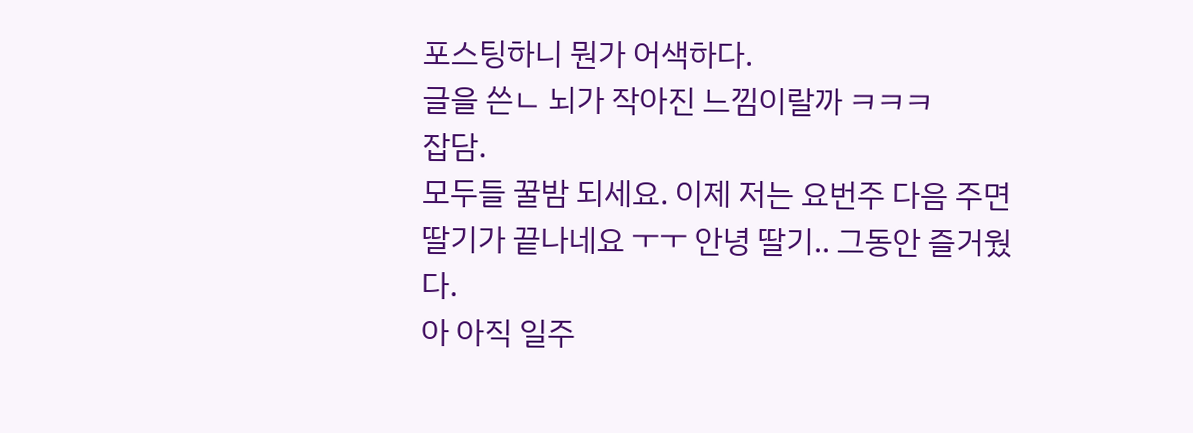포스팅하니 뭔가 어색하다.
글을 쓴ㄴ 뇌가 작아진 느낌이랄까 ㅋㅋㅋ
잡담.
모두들 꿀밤 되세요. 이제 저는 요번주 다음 주면 딸기가 끝나네요 ㅜㅜ 안녕 딸기.. 그동안 즐거웠다.
아 아직 일주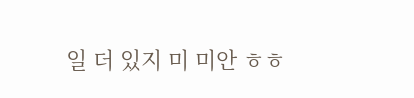일 더 있지 미 미안 ㅎㅎ